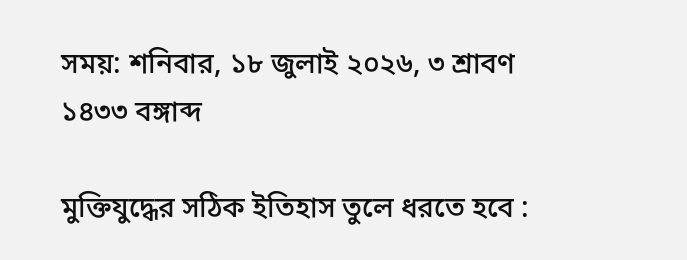সময়: শনিবার, ১৮ জুলাই ২০২৬, ৩ শ্রাবণ ১৪৩৩ বঙ্গাব্দ

মুক্তিযুদ্ধের সঠিক ইতিহাস তুলে ধরতে হবে :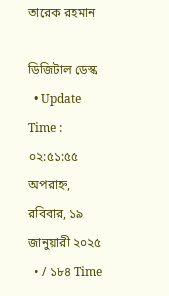তারেক রহমান

ডিজিটাল ডেস্ক
  • Update Time : ০২:৫১:৫৫ অপরাহ্ন, রবিবার, ১৯ জানুয়ারী ২০২৫
  • / ১৮৪ Time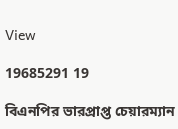View

19685291 19

বিএনপির ভারপ্রাপ্ত চেয়ারম্যান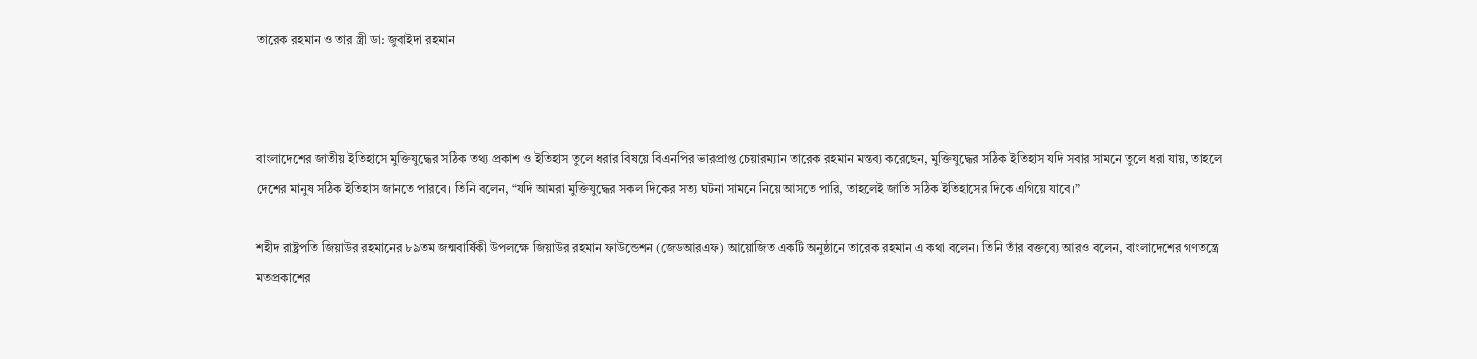তারেক রহমান ও তার স্ত্রী ডা: জুবাইদা রহমান



বাংলাদেশের জাতীয় ইতিহাসে মুক্তিযুদ্ধের সঠিক তথ্য প্রকাশ ও ইতিহাস তুলে ধরার বিষয়ে বিএনপির ভারপ্রাপ্ত চেয়ারম্যান তারেক রহমান মন্তব্য করেছেন, মুক্তিযুদ্ধের সঠিক ইতিহাস যদি সবার সামনে তুলে ধরা যায়, তাহলে দেশের মানুষ সঠিক ইতিহাস জানতে পারবে। তিনি বলেন, “যদি আমরা মুক্তিযুদ্ধের সকল দিকের সত্য ঘটনা সামনে নিয়ে আসতে পারি, তাহলেই জাতি সঠিক ইতিহাসের দিকে এগিয়ে যাবে।”

শহীদ রাষ্ট্রপতি জিয়াউর রহমানের ৮৯তম জন্মবার্ষিকী উপলক্ষে জিয়াউর রহমান ফাউন্ডেশন (জেডআরএফ) আয়োজিত একটি অনুষ্ঠানে তারেক রহমান এ কথা বলেন। তিনি তাঁর বক্তব্যে আরও বলেন, বাংলাদেশের গণতন্ত্রে মতপ্রকাশের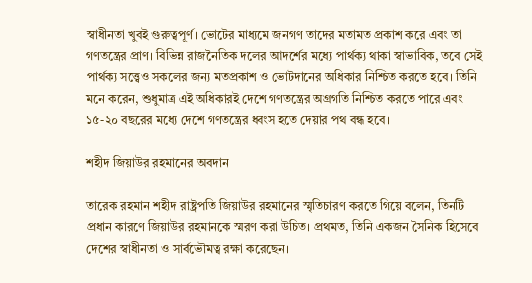স্বাধীনতা খুবই গুরুত্বপূর্ণ। ভোটের মাধ্যমে জনগণ তাদের মতামত প্রকাশ করে এবং তা গণতন্ত্রের প্রাণ। বিভিন্ন রাজনৈতিক দলের আদর্শের মধ্যে পার্থক্য থাকা স্বাভাবিক, তবে সেই পার্থক্য সত্ত্বেও সকলের জন্য মতপ্রকাশ ও ভোটদানের অধিকার নিশ্চিত করতে হবে। তিনি মনে করেন, শুধুমাত্র এই অধিকারই দেশে গণতন্ত্রের অগ্রগতি নিশ্চিত করতে পারে এবং ১৫-২০ বছরের মধ্যে দেশে গণতন্ত্রের ধ্বংস হতে দেয়ার পথ বন্ধ হবে।

শহীদ জিয়াউর রহমানের অবদান

তারেক রহমান শহীদ রাষ্ট্রপতি জিয়াউর রহমানের স্মৃতিচারণ করতে গিয়ে বলেন, তিনটি প্রধান কারণে জিয়াউর রহমানকে স্মরণ করা উচিত। প্রথমত, তিনি একজন সৈনিক হিসেবে দেশের স্বাধীনতা ও সার্বভৌমত্ব রক্ষা করেছেন।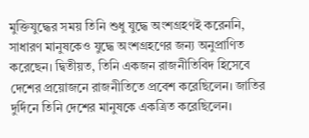মুক্তিযুদ্ধের সময় তিনি শুধু যুদ্ধে অংশগ্রহণই করেননি, সাধারণ মানুষকেও যুদ্ধে অংশগ্রহণের জন্য অনুপ্রাণিত করেছেন। দ্বিতীয়ত, তিনি একজন রাজনীতিবিদ হিসেবে দেশের প্রয়োজনে রাজনীতিতে প্রবেশ করেছিলেন। জাতির দুর্দিনে তিনি দেশের মানুষকে একত্রিত করেছিলেন।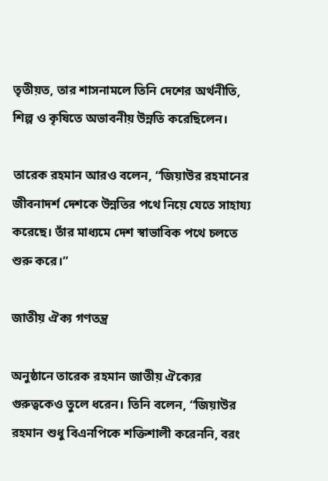তৃতীয়ত, তার শাসনামলে তিনি দেশের অর্থনীতি, শিল্প ও কৃষিতে অভাবনীয় উন্নতি করেছিলেন।

তারেক রহমান আরও বলেন, “জিয়াউর রহমানের জীবনাদর্শ দেশকে উন্নতির পথে নিয়ে যেতে সাহায্য করেছে। তাঁর মাধ্যমে দেশ স্বাভাবিক পথে চলতে শুরু করে।”

জাতীয় ঐক্য গণতন্ত্র

অনুষ্ঠানে তারেক রহমান জাতীয় ঐক্যের গুরুত্বকেও তুলে ধরেন। তিনি বলেন, “জিয়াউর রহমান শুধু বিএনপিকে শক্তিশালী করেননি, বরং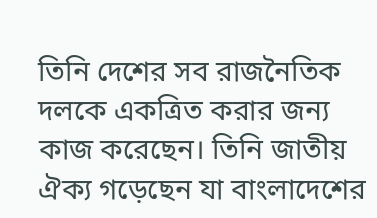তিনি দেশের সব রাজনৈতিক দলকে একত্রিত করার জন্য কাজ করেছেন। তিনি জাতীয় ঐক্য গড়েছেন যা বাংলাদেশের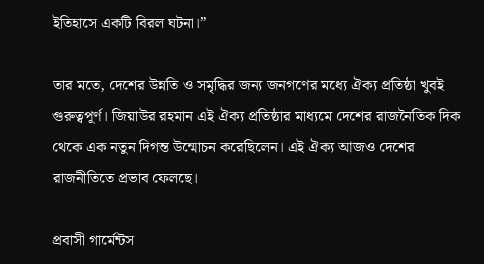ইতিহাসে একটি বিরল ঘটনা।”

তার মতে, দেশের উন্নতি ও সমৃদ্ধির জন্য জনগণের মধ্যে ঐক্য প্রতিষ্ঠা খুবই গুরুত্বপূর্ণ। জিয়াউর রহমান এই ঐক্য প্রতিষ্ঠার মাধ্যমে দেশের রাজনৈতিক দিক থেকে এক নতুন দিগন্ত উন্মোচন করেছিলেন। এই ঐক্য আজও দেশের রাজনীতিতে প্রভাব ফেলছে।

প্রবাসী গার্মেন্টস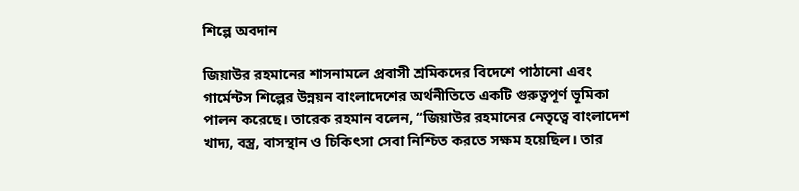শিল্পে অবদান

জিয়াউর রহমানের শাসনামলে প্রবাসী শ্রমিকদের বিদেশে পাঠানো এবং গার্মেন্টস শিল্পের উন্নয়ন বাংলাদেশের অর্থনীতিতে একটি গুরুত্বপূর্ণ ভূমিকা পালন করেছে। তারেক রহমান বলেন, “জিয়াউর রহমানের নেতৃত্বে বাংলাদেশ খাদ্য, বস্ত্র, বাসস্থান ও চিকিৎসা সেবা নিশ্চিত করতে সক্ষম হয়েছিল। তার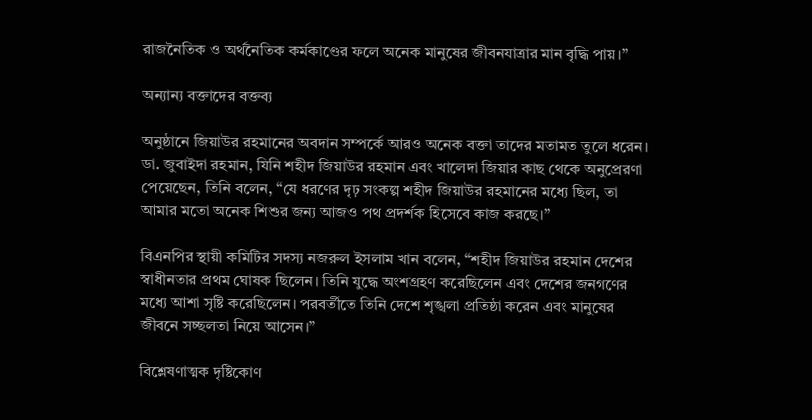রাজনৈতিক ও অর্থনৈতিক কর্মকাণ্ডের ফলে অনেক মানুষের জীবনযাত্রার মান বৃদ্ধি পায়।”

অন্যান্য বক্তাদের বক্তব্য

অনুষ্ঠানে জিয়াউর রহমানের অবদান সম্পর্কে আরও অনেক বক্তা তাদের মতামত তুলে ধরেন। ডা. জুবাইদা রহমান, যিনি শহীদ জিয়াউর রহমান এবং খালেদা জিয়ার কাছ থেকে অনুপ্রেরণা পেয়েছেন, তিনি বলেন, “যে ধরণের দৃঢ় সংকল্প শহীদ জিয়াউর রহমানের মধ্যে ছিল, তা আমার মতো অনেক শিশুর জন্য আজও পথ প্রদর্শক হিসেবে কাজ করছে।”

বিএনপির স্থায়ী কমিটির সদস্য নজরুল ইসলাম খান বলেন, “শহীদ জিয়াউর রহমান দেশের স্বাধীনতার প্রথম ঘোষক ছিলেন। তিনি যুদ্ধে অংশগ্রহণ করেছিলেন এবং দেশের জনগণের মধ্যে আশা সৃষ্টি করেছিলেন। পরবর্তীতে তিনি দেশে শৃঙ্খলা প্রতিষ্ঠা করেন এবং মানুষের জীবনে সচ্ছলতা নিয়ে আসেন।”

বিশ্লেষণাত্মক দৃষ্টিকোণ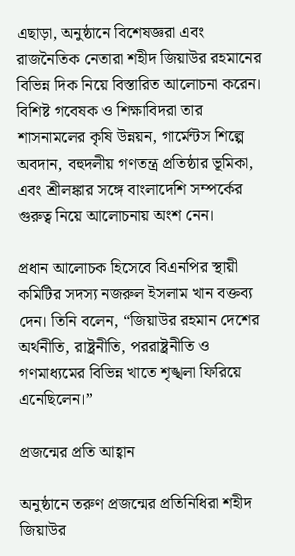এছাড়া, অনুষ্ঠানে বিশেষজ্ঞরা এবং রাজনৈতিক নেতারা শহীদ জিয়াউর রহমানের বিভিন্ন দিক নিয়ে বিস্তারিত আলোচনা করেন। বিশিষ্ট গবেষক ও শিক্ষাবিদরা তার শাসনামলের কৃষি উন্নয়ন, গার্মেন্টস শিল্পে অবদান, বহুদলীয় গণতন্ত্র প্রতিষ্ঠার ভূমিকা, এবং শ্রীলঙ্কার সঙ্গে বাংলাদেশি সম্পর্কের গুরুত্ব নিয়ে আলোচনায় অংশ নেন।

প্রধান আলোচক হিসেবে বিএনপির স্থায়ী কমিটির সদস্য নজরুল ইসলাম খান বক্তব্য দেন। তিনি বলেন, “জিয়াউর রহমান দেশের অর্থনীতি, রাষ্ট্রনীতি, পররাষ্ট্রনীতি ও গণমাধ্যমের বিভিন্ন খাতে শৃঙ্খলা ফিরিয়ে এনেছিলেন।”

প্রজন্মের প্রতি আহ্বান

অনুষ্ঠানে তরুণ প্রজন্মের প্রতিনিধিরা শহীদ জিয়াউর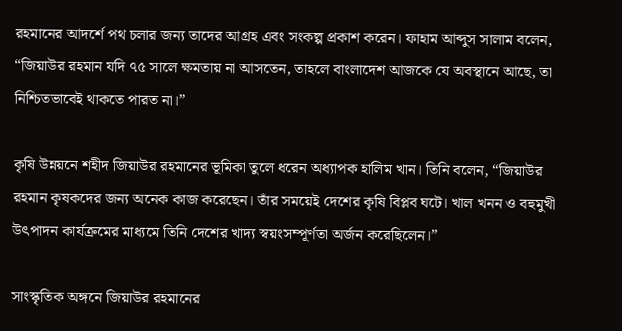রহমানের আদর্শে পথ চলার জন্য তাদের আগ্রহ এবং সংকল্প প্রকাশ করেন। ফাহাম আব্দুস সালাম বলেন, “জিয়াউর রহমান যদি ৭৫ সালে ক্ষমতায় না আসতেন, তাহলে বাংলাদেশ আজকে যে অবস্থানে আছে, তা নিশ্চিতভাবেই থাকতে পারত না।”

কৃষি উন্নয়নে শহীদ জিয়াউর রহমানের ভূমিকা তুলে ধরেন অধ্যাপক হালিম খান। তিনি বলেন, “জিয়াউর রহমান কৃষকদের জন্য অনেক কাজ করেছেন। তাঁর সময়েই দেশের কৃষি বিপ্লব ঘটে। খাল খনন ও বহুমুখী উৎপাদন কার্যক্রমের মাধ্যমে তিনি দেশের খাদ্য স্বয়ংসম্পূর্ণতা অর্জন করেছিলেন।”

সাংস্কৃতিক অঙ্গনে জিয়াউর রহমানের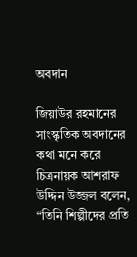অবদান

জিয়াউর রহমানের সাংস্কৃতিক অবদানের কথা মনে করে চিত্রনায়ক আশরাফ উদ্দিন উজ্জল বলেন, “তিনি শিল্পীদের প্রতি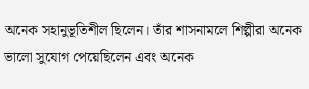অনেক সহানুভূতিশীল ছিলেন। তাঁর শাসনামলে শিল্পীরা অনেক ভালো সুযোগ পেয়েছিলেন এবং অনেক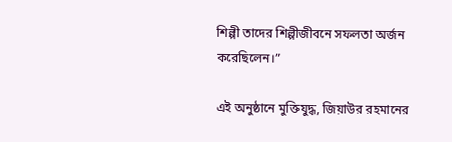শিল্পী তাদের শিল্পীজীবনে সফলতা অর্জন করেছিলেন।”

এই অনুষ্ঠানে মুক্তিযুদ্ধ, জিয়াউর রহমানের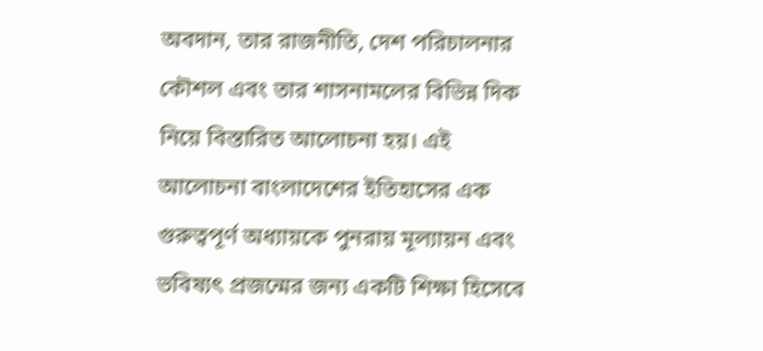অবদান, তার রাজনীতি, দেশ পরিচালনার কৌশল এবং তার শাসনামলের বিভিন্ন দিক নিয়ে বিস্তারিত আলোচনা হয়। এই আলোচনা বাংলাদেশের ইতিহাসের এক গুরুত্বপূর্ণ অধ্যায়কে পুনরায় মূল্যায়ন এবং ভবিষ্যৎ প্রজন্মের জন্য একটি শিক্ষা হিসেবে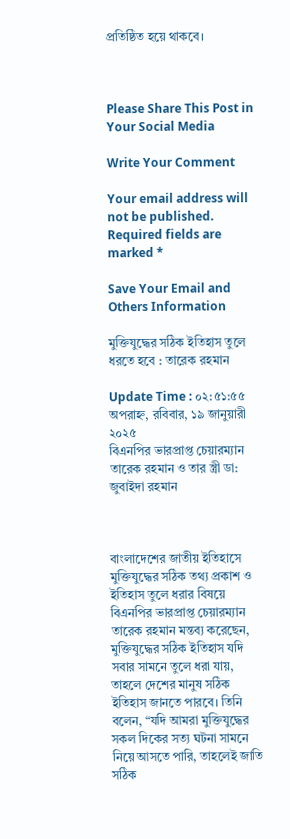প্রতিষ্ঠিত হয়ে থাকবে।



Please Share This Post in Your Social Media

Write Your Comment

Your email address will not be published. Required fields are marked *

Save Your Email and Others Information

মুক্তিযুদ্ধের সঠিক ইতিহাস তুলে ধরতে হবে : তারেক রহমান

Update Time : ০২:৫১:৫৫ অপরাহ্ন, রবিবার, ১৯ জানুয়ারী ২০২৫
বিএনপির ভারপ্রাপ্ত চেয়ারম্যান তারেক রহমান ও তার স্ত্রী ডা: জুবাইদা রহমান



বাংলাদেশের জাতীয় ইতিহাসে মুক্তিযুদ্ধের সঠিক তথ্য প্রকাশ ও ইতিহাস তুলে ধরার বিষয়ে বিএনপির ভারপ্রাপ্ত চেয়ারম্যান তারেক রহমান মন্তব্য করেছেন, মুক্তিযুদ্ধের সঠিক ইতিহাস যদি সবার সামনে তুলে ধরা যায়, তাহলে দেশের মানুষ সঠিক ইতিহাস জানতে পারবে। তিনি বলেন, “যদি আমরা মুক্তিযুদ্ধের সকল দিকের সত্য ঘটনা সামনে নিয়ে আসতে পারি, তাহলেই জাতি সঠিক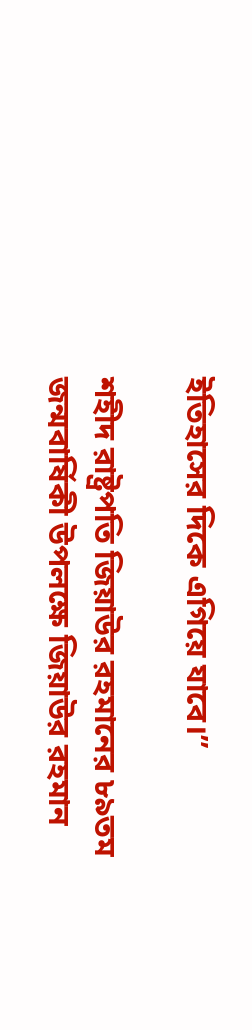ইতিহাসের দিকে এগিয়ে যাবে।”

শহীদ রাষ্ট্রপতি জিয়াউর রহমানের ৮৯তম জন্মবার্ষিকী উপলক্ষে জিয়াউর রহমান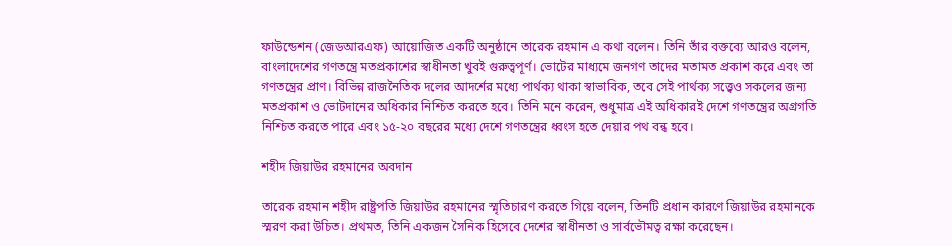ফাউন্ডেশন (জেডআরএফ) আয়োজিত একটি অনুষ্ঠানে তারেক রহমান এ কথা বলেন। তিনি তাঁর বক্তব্যে আরও বলেন, বাংলাদেশের গণতন্ত্রে মতপ্রকাশের স্বাধীনতা খুবই গুরুত্বপূর্ণ। ভোটের মাধ্যমে জনগণ তাদের মতামত প্রকাশ করে এবং তা গণতন্ত্রের প্রাণ। বিভিন্ন রাজনৈতিক দলের আদর্শের মধ্যে পার্থক্য থাকা স্বাভাবিক, তবে সেই পার্থক্য সত্ত্বেও সকলের জন্য মতপ্রকাশ ও ভোটদানের অধিকার নিশ্চিত করতে হবে। তিনি মনে করেন, শুধুমাত্র এই অধিকারই দেশে গণতন্ত্রের অগ্রগতি নিশ্চিত করতে পারে এবং ১৫-২০ বছরের মধ্যে দেশে গণতন্ত্রের ধ্বংস হতে দেয়ার পথ বন্ধ হবে।

শহীদ জিয়াউর রহমানের অবদান

তারেক রহমান শহীদ রাষ্ট্রপতি জিয়াউর রহমানের স্মৃতিচারণ করতে গিয়ে বলেন, তিনটি প্রধান কারণে জিয়াউর রহমানকে স্মরণ করা উচিত। প্রথমত, তিনি একজন সৈনিক হিসেবে দেশের স্বাধীনতা ও সার্বভৌমত্ব রক্ষা করেছেন।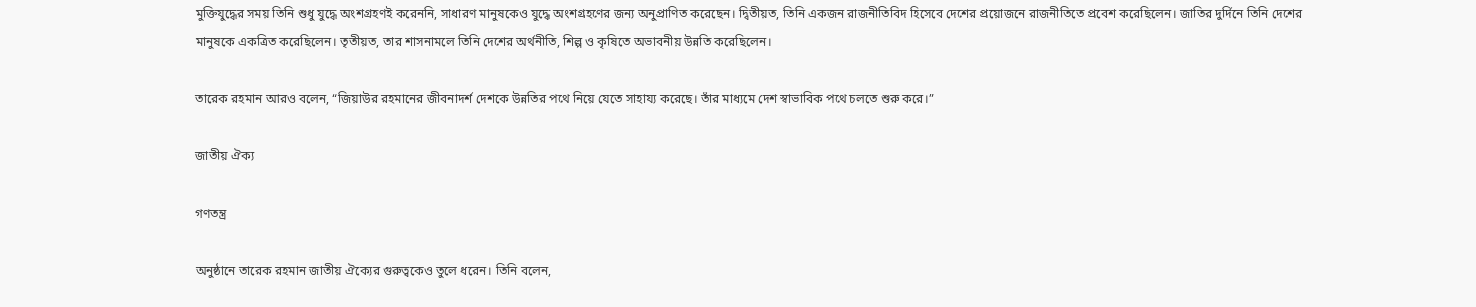মুক্তিযুদ্ধের সময় তিনি শুধু যুদ্ধে অংশগ্রহণই করেননি, সাধারণ মানুষকেও যুদ্ধে অংশগ্রহণের জন্য অনুপ্রাণিত করেছেন। দ্বিতীয়ত, তিনি একজন রাজনীতিবিদ হিসেবে দেশের প্রয়োজনে রাজনীতিতে প্রবেশ করেছিলেন। জাতির দুর্দিনে তিনি দেশের মানুষকে একত্রিত করেছিলেন। তৃতীয়ত, তার শাসনামলে তিনি দেশের অর্থনীতি, শিল্প ও কৃষিতে অভাবনীয় উন্নতি করেছিলেন।

তারেক রহমান আরও বলেন, “জিয়াউর রহমানের জীবনাদর্শ দেশকে উন্নতির পথে নিয়ে যেতে সাহায্য করেছে। তাঁর মাধ্যমে দেশ স্বাভাবিক পথে চলতে শুরু করে।”

জাতীয় ঐক্য

গণতন্ত্র

অনুষ্ঠানে তারেক রহমান জাতীয় ঐক্যের গুরুত্বকেও তুলে ধরেন। তিনি বলেন,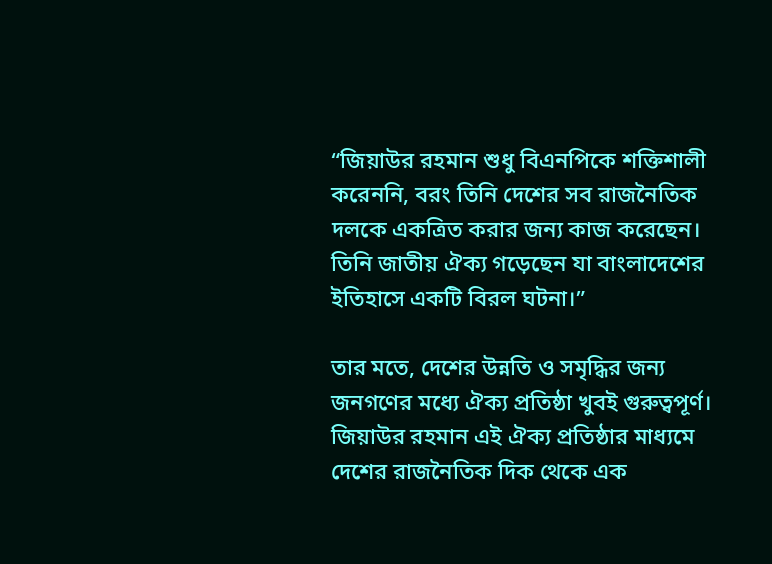“জিয়াউর রহমান শুধু বিএনপিকে শক্তিশালী করেননি, বরং তিনি দেশের সব রাজনৈতিক দলকে একত্রিত করার জন্য কাজ করেছেন। তিনি জাতীয় ঐক্য গড়েছেন যা বাংলাদেশের ইতিহাসে একটি বিরল ঘটনা।”

তার মতে, দেশের উন্নতি ও সমৃদ্ধির জন্য জনগণের মধ্যে ঐক্য প্রতিষ্ঠা খুবই গুরুত্বপূর্ণ। জিয়াউর রহমান এই ঐক্য প্রতিষ্ঠার মাধ্যমে দেশের রাজনৈতিক দিক থেকে এক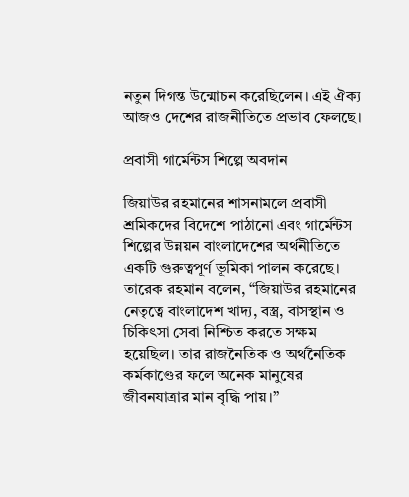নতুন দিগন্ত উন্মোচন করেছিলেন। এই ঐক্য আজও দেশের রাজনীতিতে প্রভাব ফেলছে।

প্রবাসী গার্মেন্টস শিল্পে অবদান

জিয়াউর রহমানের শাসনামলে প্রবাসী শ্রমিকদের বিদেশে পাঠানো এবং গার্মেন্টস শিল্পের উন্নয়ন বাংলাদেশের অর্থনীতিতে একটি গুরুত্বপূর্ণ ভূমিকা পালন করেছে। তারেক রহমান বলেন, “জিয়াউর রহমানের নেতৃত্বে বাংলাদেশ খাদ্য, বস্ত্র, বাসস্থান ও চিকিৎসা সেবা নিশ্চিত করতে সক্ষম হয়েছিল। তার রাজনৈতিক ও অর্থনৈতিক কর্মকাণ্ডের ফলে অনেক মানুষের জীবনযাত্রার মান বৃদ্ধি পায়।”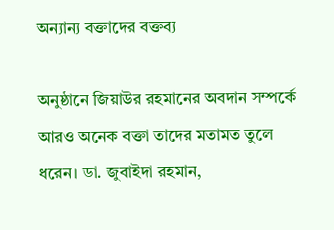অন্যান্য বক্তাদের বক্তব্য

অনুষ্ঠানে জিয়াউর রহমানের অবদান সম্পর্কে আরও অনেক বক্তা তাদের মতামত তুলে ধরেন। ডা. জুবাইদা রহমান,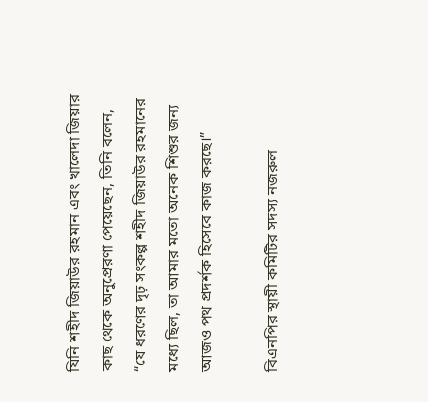যিনি শহীদ জিয়াউর রহমান এবং খালেদা জিয়ার কাছ থেকে অনুপ্রেরণা পেয়েছেন, তিনি বলেন, “যে ধরণের দৃঢ় সংকল্প শহীদ জিয়াউর রহমানের মধ্যে ছিল, তা আমার মতো অনেক শিশুর জন্য আজও পথ প্রদর্শক হিসেবে কাজ করছে।”

বিএনপির স্থায়ী কমিটির সদস্য নজরুল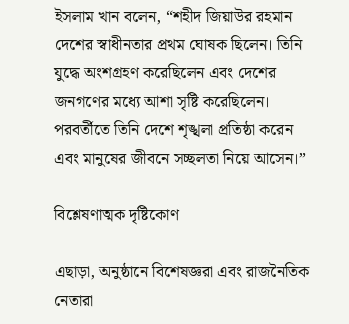ইসলাম খান বলেন, “শহীদ জিয়াউর রহমান দেশের স্বাধীনতার প্রথম ঘোষক ছিলেন। তিনি যুদ্ধে অংশগ্রহণ করেছিলেন এবং দেশের জনগণের মধ্যে আশা সৃষ্টি করেছিলেন। পরবর্তীতে তিনি দেশে শৃঙ্খলা প্রতিষ্ঠা করেন এবং মানুষের জীবনে সচ্ছলতা নিয়ে আসেন।”

বিশ্লেষণাত্মক দৃষ্টিকোণ

এছাড়া, অনুষ্ঠানে বিশেষজ্ঞরা এবং রাজনৈতিক নেতারা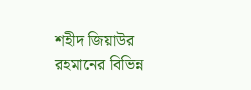শহীদ জিয়াউর রহমানের বিভিন্ন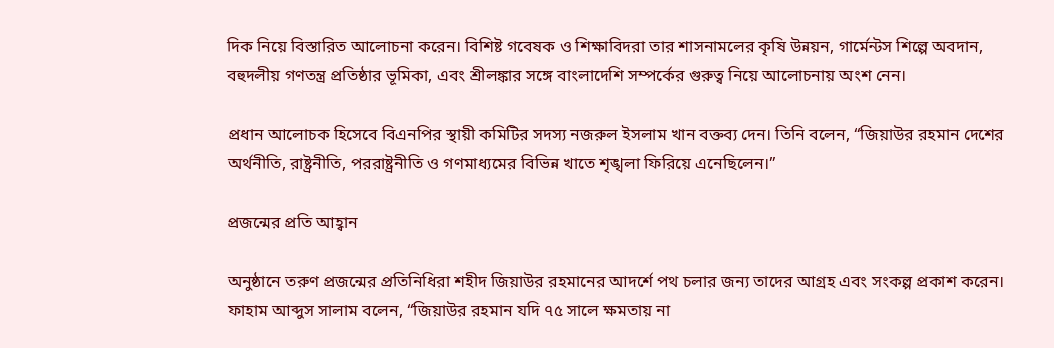দিক নিয়ে বিস্তারিত আলোচনা করেন। বিশিষ্ট গবেষক ও শিক্ষাবিদরা তার শাসনামলের কৃষি উন্নয়ন, গার্মেন্টস শিল্পে অবদান, বহুদলীয় গণতন্ত্র প্রতিষ্ঠার ভূমিকা, এবং শ্রীলঙ্কার সঙ্গে বাংলাদেশি সম্পর্কের গুরুত্ব নিয়ে আলোচনায় অংশ নেন।

প্রধান আলোচক হিসেবে বিএনপির স্থায়ী কমিটির সদস্য নজরুল ইসলাম খান বক্তব্য দেন। তিনি বলেন, “জিয়াউর রহমান দেশের অর্থনীতি, রাষ্ট্রনীতি, পররাষ্ট্রনীতি ও গণমাধ্যমের বিভিন্ন খাতে শৃঙ্খলা ফিরিয়ে এনেছিলেন।”

প্রজন্মের প্রতি আহ্বান

অনুষ্ঠানে তরুণ প্রজন্মের প্রতিনিধিরা শহীদ জিয়াউর রহমানের আদর্শে পথ চলার জন্য তাদের আগ্রহ এবং সংকল্প প্রকাশ করেন। ফাহাম আব্দুস সালাম বলেন, “জিয়াউর রহমান যদি ৭৫ সালে ক্ষমতায় না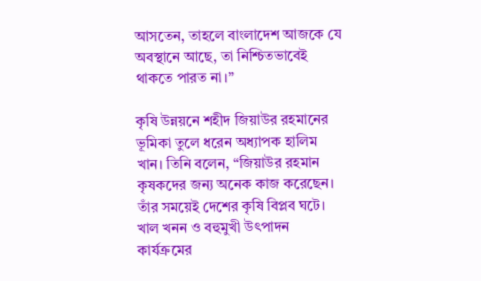আসতেন, তাহলে বাংলাদেশ আজকে যে অবস্থানে আছে, তা নিশ্চিতভাবেই থাকতে পারত না।”

কৃষি উন্নয়নে শহীদ জিয়াউর রহমানের ভূমিকা তুলে ধরেন অধ্যাপক হালিম খান। তিনি বলেন, “জিয়াউর রহমান কৃষকদের জন্য অনেক কাজ করেছেন। তাঁর সময়েই দেশের কৃষি বিপ্লব ঘটে। খাল খনন ও বহুমুখী উৎপাদন কার্যক্রমের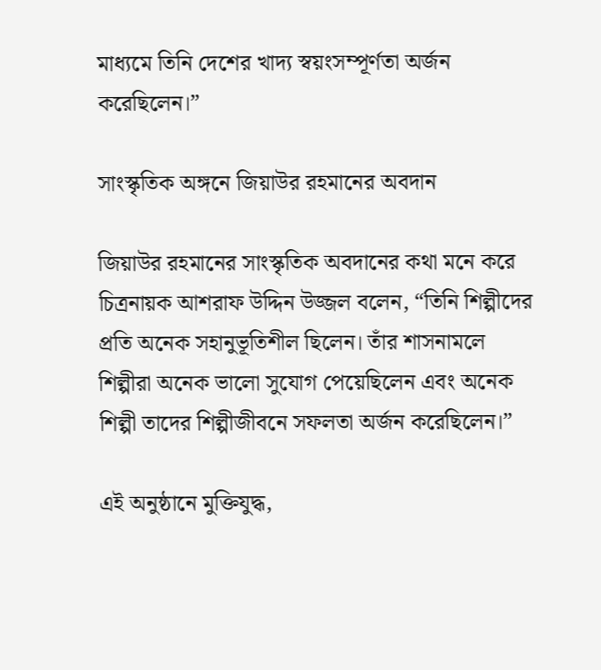মাধ্যমে তিনি দেশের খাদ্য স্বয়ংসম্পূর্ণতা অর্জন করেছিলেন।”

সাংস্কৃতিক অঙ্গনে জিয়াউর রহমানের অবদান

জিয়াউর রহমানের সাংস্কৃতিক অবদানের কথা মনে করে চিত্রনায়ক আশরাফ উদ্দিন উজ্জল বলেন, “তিনি শিল্পীদের প্রতি অনেক সহানুভূতিশীল ছিলেন। তাঁর শাসনামলে শিল্পীরা অনেক ভালো সুযোগ পেয়েছিলেন এবং অনেক শিল্পী তাদের শিল্পীজীবনে সফলতা অর্জন করেছিলেন।”

এই অনুষ্ঠানে মুক্তিযুদ্ধ,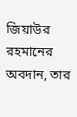জিয়াউর রহমানের অবদান, তার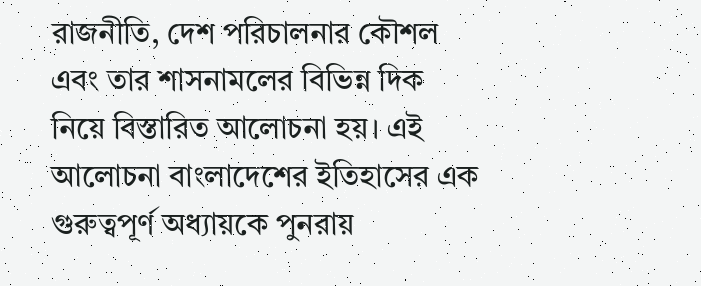রাজনীতি, দেশ পরিচালনার কৌশল এবং তার শাসনামলের বিভিন্ন দিক নিয়ে বিস্তারিত আলোচনা হয়। এই আলোচনা বাংলাদেশের ইতিহাসের এক গুরুত্বপূর্ণ অধ্যায়কে পুনরায়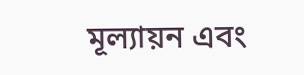মূল্যায়ন এবং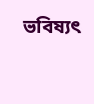ভবিষ্যৎ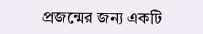প্রজন্মের জন্য একটি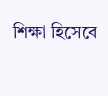শিক্ষা হিসেবে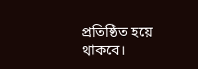প্রতিষ্ঠিত হয়ে থাকবে।